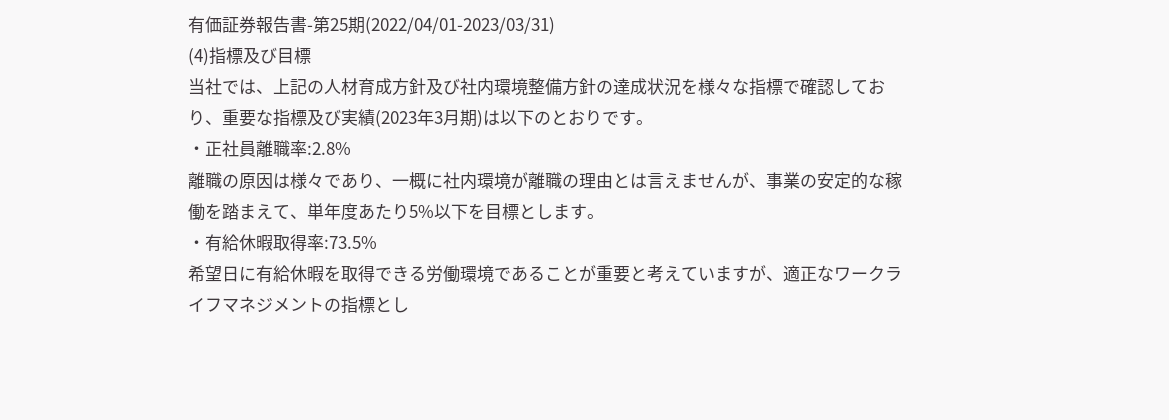有価証券報告書-第25期(2022/04/01-2023/03/31)
(4)指標及び目標
当社では、上記の人材育成方針及び社内環境整備方針の達成状況を様々な指標で確認しており、重要な指標及び実績(2023年3月期)は以下のとおりです。
・正社員離職率:2.8%
離職の原因は様々であり、一概に社内環境が離職の理由とは言えませんが、事業の安定的な稼働を踏まえて、単年度あたり5%以下を目標とします。
・有給休暇取得率:73.5%
希望日に有給休暇を取得できる労働環境であることが重要と考えていますが、適正なワークライフマネジメントの指標とし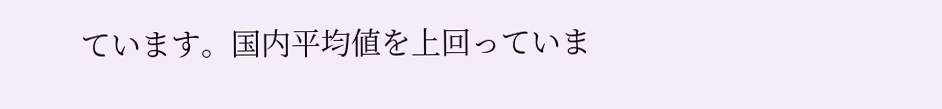ています。国内平均値を上回っていま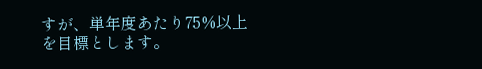すが、単年度あたり75%以上を目標とします。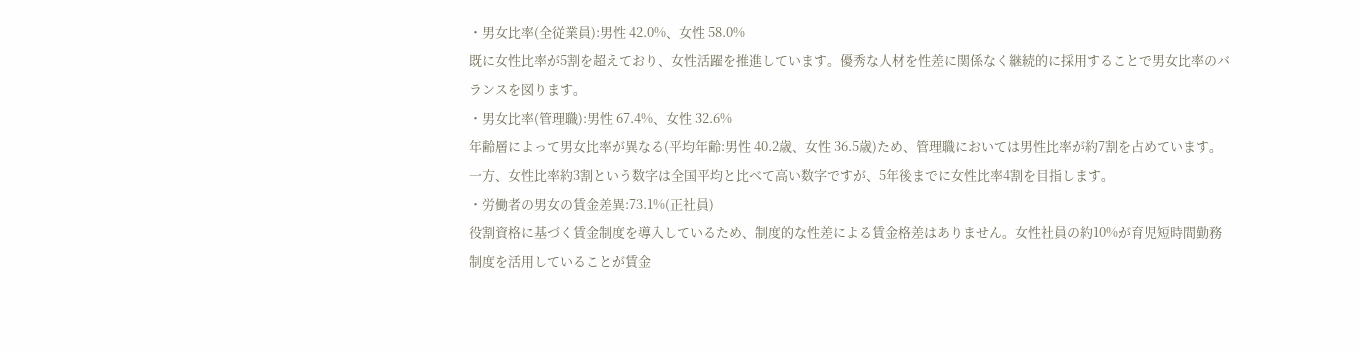・男女比率(全従業員):男性 42.0%、女性 58.0%
既に女性比率が5割を超えており、女性活躍を推進しています。優秀な人材を性差に関係なく継続的に採用することで男女比率のバランスを図ります。
・男女比率(管理職):男性 67.4%、女性 32.6%
年齢層によって男女比率が異なる(平均年齢:男性 40.2歳、女性 36.5歳)ため、管理職においては男性比率が約7割を占めています。一方、女性比率約3割という数字は全国平均と比べて高い数字ですが、5年後までに女性比率4割を目指します。
・労働者の男女の賃金差異:73.1%(正社員)
役割資格に基づく賃金制度を導入しているため、制度的な性差による賃金格差はありません。女性社員の約10%が育児短時間勤務制度を活用していることが賃金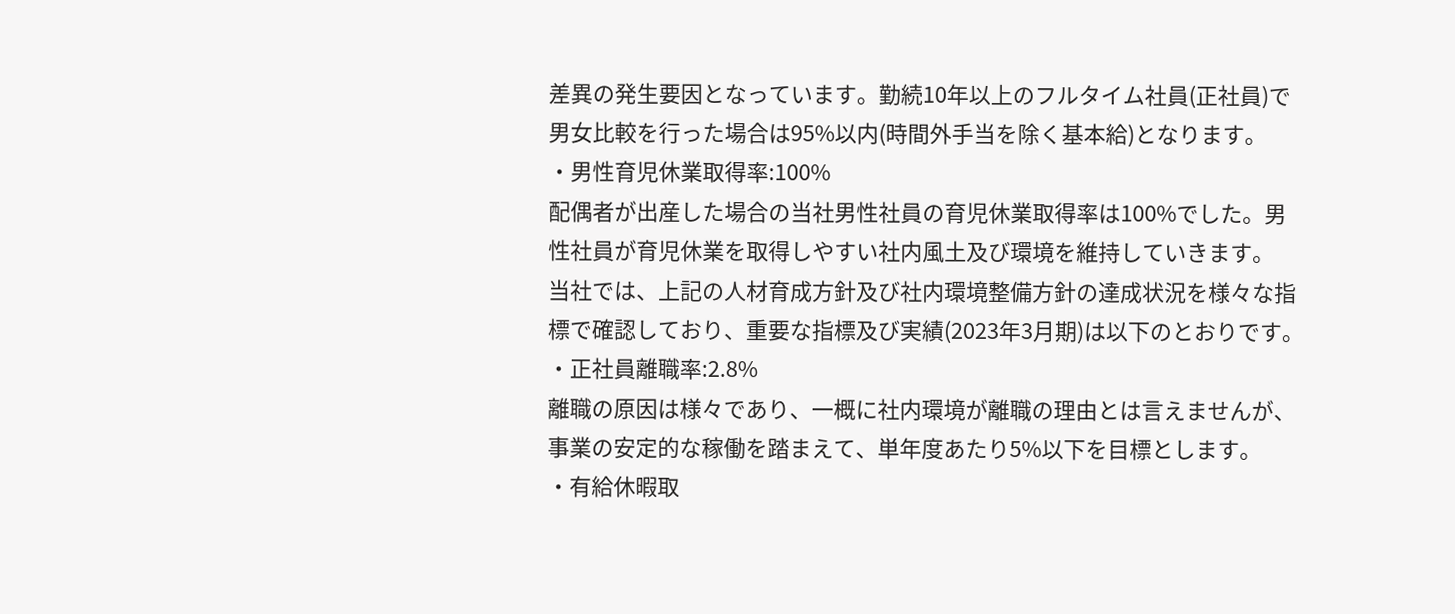差異の発生要因となっています。勤続10年以上のフルタイム社員(正社員)で男女比較を行った場合は95%以内(時間外手当を除く基本給)となります。
・男性育児休業取得率:100%
配偶者が出産した場合の当社男性社員の育児休業取得率は100%でした。男性社員が育児休業を取得しやすい社内風土及び環境を維持していきます。
当社では、上記の人材育成方針及び社内環境整備方針の達成状況を様々な指標で確認しており、重要な指標及び実績(2023年3月期)は以下のとおりです。
・正社員離職率:2.8%
離職の原因は様々であり、一概に社内環境が離職の理由とは言えませんが、事業の安定的な稼働を踏まえて、単年度あたり5%以下を目標とします。
・有給休暇取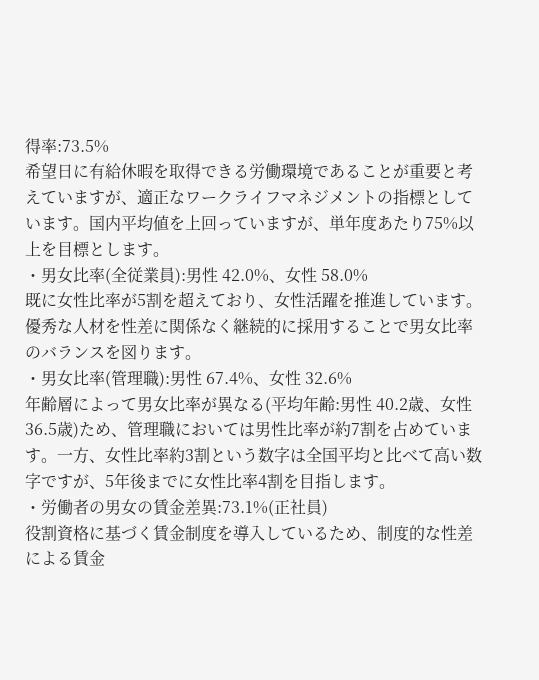得率:73.5%
希望日に有給休暇を取得できる労働環境であることが重要と考えていますが、適正なワークライフマネジメントの指標としています。国内平均値を上回っていますが、単年度あたり75%以上を目標とします。
・男女比率(全従業員):男性 42.0%、女性 58.0%
既に女性比率が5割を超えており、女性活躍を推進しています。優秀な人材を性差に関係なく継続的に採用することで男女比率のバランスを図ります。
・男女比率(管理職):男性 67.4%、女性 32.6%
年齢層によって男女比率が異なる(平均年齢:男性 40.2歳、女性 36.5歳)ため、管理職においては男性比率が約7割を占めています。一方、女性比率約3割という数字は全国平均と比べて高い数字ですが、5年後までに女性比率4割を目指します。
・労働者の男女の賃金差異:73.1%(正社員)
役割資格に基づく賃金制度を導入しているため、制度的な性差による賃金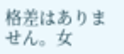格差はありません。女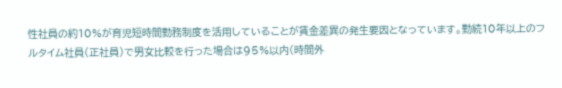性社員の約10%が育児短時間勤務制度を活用していることが賃金差異の発生要因となっています。勤続10年以上のフルタイム社員(正社員)で男女比較を行った場合は95%以内(時間外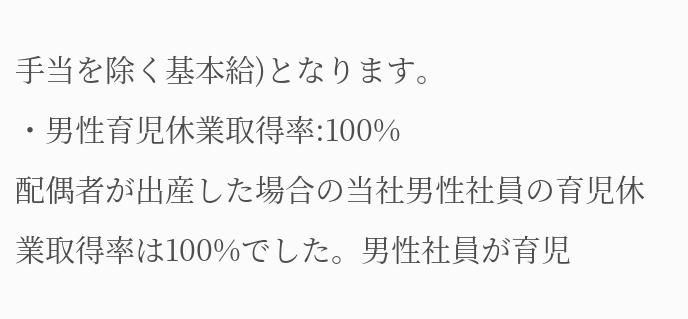手当を除く基本給)となります。
・男性育児休業取得率:100%
配偶者が出産した場合の当社男性社員の育児休業取得率は100%でした。男性社員が育児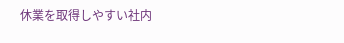休業を取得しやすい社内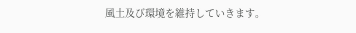風土及び環境を維持していきます。